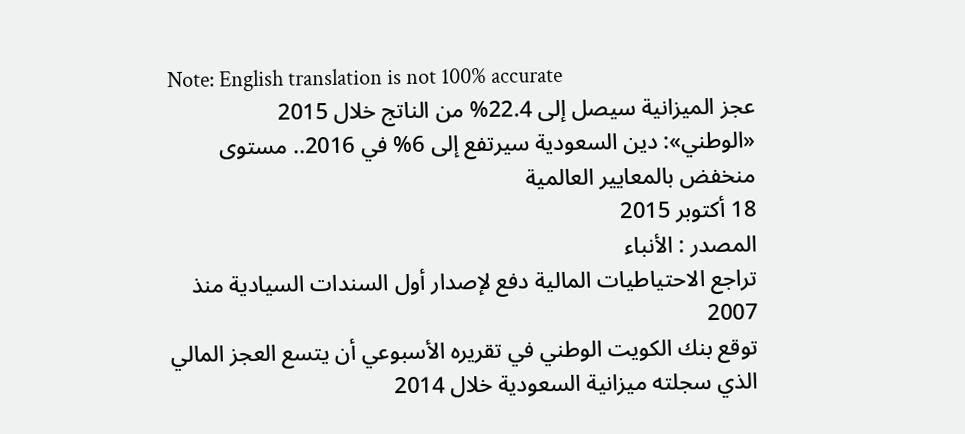Note: English translation is not 100% accurate
عجز الميزانية سيصل إلى 22.4% من الناتج خلال 2015
«الوطني»: دين السعودية سيرتفع إلى 6% في 2016.. مستوى منخفض بالمعايير العالمية
18 أكتوبر 2015
المصدر : الأنباء
تراجع الاحتياطيات المالية دفع لإصدار أول السندات السيادية منذ 2007
توقع بنك الكويت الوطني في تقريره الأسبوعي أن يتسع العجز المالي الذي سجلته ميزانية السعودية خلال 2014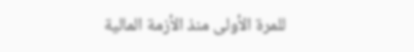للمرة الأولى منذ الأزمة المالية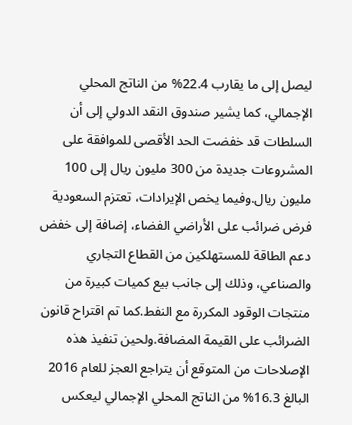ليصل إلى ما يقارب 22.4% من الناتج المحلي الإجمالي، كما يشير صندوق النقد الدولي إلى أن السلطات قد خفضت الحد الأقصى للموافقة على المشروعات جديدة من 300 مليون ريال إلى 100 مليون ريال.وفيما يخص الإيرادات، تعتزم السعودية فرض ضرائب على الأراضي الفضاء، إضافة إلى خفض دعم الطاقة للمستهلكين من القطاع التجاري والصناعي، وذلك إلى جانب بيع كميات كبيرة من منتجات الوقود المكررة مع النفط.كما تم اقتراح قانون الضرائب على القيمة المضافة.ولحين تنفيذ هذه الإصلاحات من المتوقع أن يتراجع العجز للعام 2016 البالغ 16.3% من الناتج المحلي الإجمالي ليعكس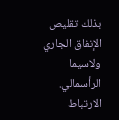بذلك تقليص الإنفاق الجاري ولاسيما الرأسمالي.
الارتباط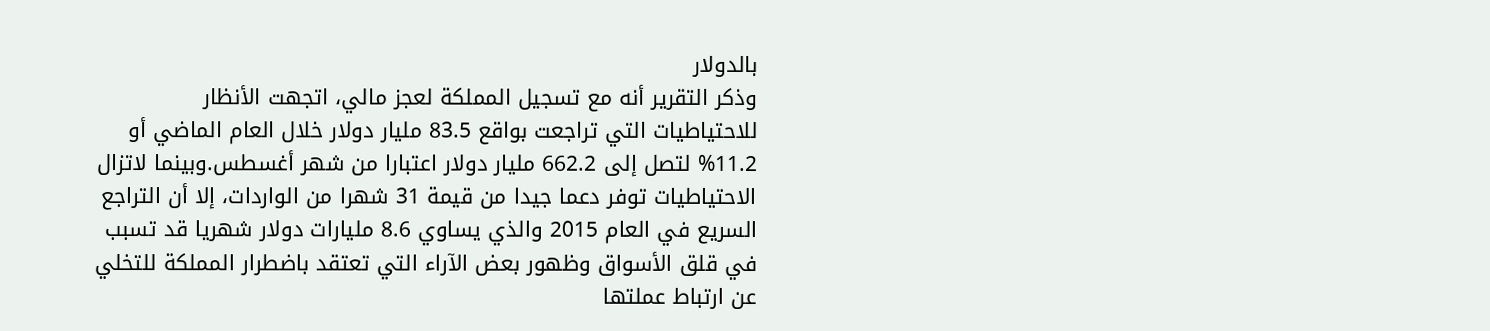بالدولار
وذكر التقرير أنه مع تسجيل المملكة لعجز مالي، اتجهت الأنظار للاحتياطيات التي تراجعت بواقع 83.5 مليار دولار خلال العام الماضي أو 11.2% لتصل إلى 662.2 مليار دولار اعتبارا من شهر أغسطس.وبينما لاتزال الاحتياطيات توفر دعما جيدا من قيمة 31 شهرا من الواردات، إلا أن التراجع السريع في العام 2015 والذي يساوي 8.6 مليارات دولار شهريا قد تسبب في قلق الأسواق وظهور بعض الآراء التي تعتقد باضطرار المملكة للتخلي عن ارتباط عملتها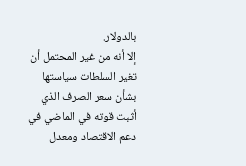بالدولار.
إلا أنه من غير المحتمل أن تغير السلطات سياستها بشأن سعر الصرف الذي أثبت قوته في الماضي في دعم الاقتصاد ومعدل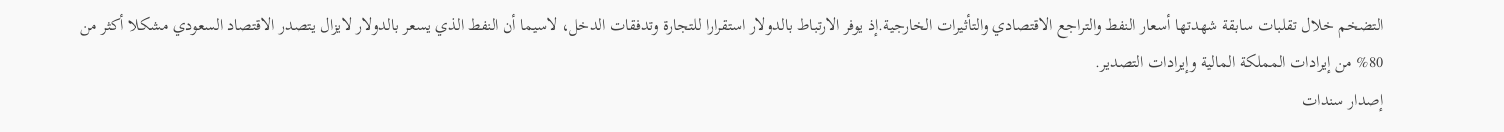التضخم خلال تقلبات سابقة شهدتها أسعار النفط والتراجع الاقتصادي والتأثيرات الخارجية.إذ يوفر الارتباط بالدولار استقرارا للتجارة وتدفقات الدخل، لاسيما أن النفط الذي يسعر بالدولار لايزال يتصدر الاقتصاد السعودي مشكلا أكثر من 80% من إيرادات المملكة المالية وإيرادات التصدير.
إصدار سندات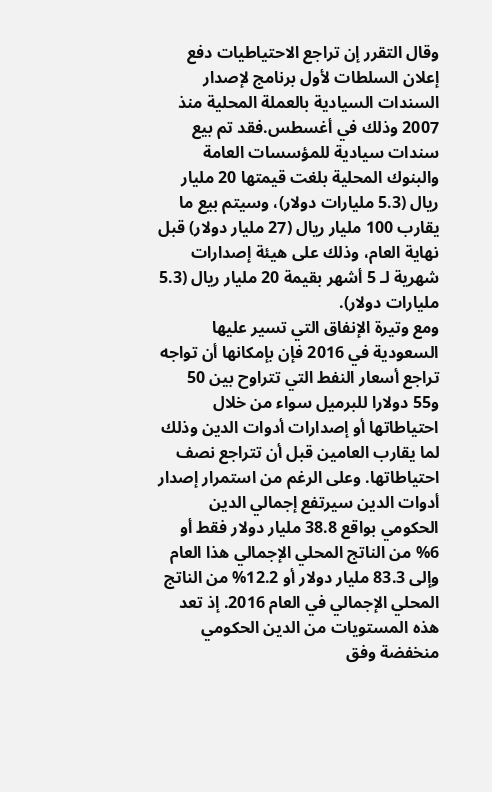وقال التقرر إن تراجع الاحتياطيات دفع إعلان السلطات لأول برنامج لإصدار السندات السيادية بالعملة المحلية منذ 2007 وذلك في أغسطس.فقد تم بيع سندات سيادية للمؤسسات العامة والبنوك المحلية بلغت قيمتها 20 مليار ريال (5.3 مليارات دولار)، وسيتم بيع ما يقارب 100 مليار ريال (27 مليار دولار) قبل نهاية العام، وذلك على هيئة إصدارات شهرية لـ 5 أشهر بقيمة 20 مليار ريال (5.3 مليارات دولار).
ومع وتيرة الإنفاق التي تسير عليها السعودية في 2016 فإن بإمكانها أن تواجه تراجع أسعار النفط التي تتراوح بين 50 و55 دولارا للبرميل سواء من خلال احتياطاتها أو إصدارات أدوات الدين وذلك لما يقارب العامين قبل أن تتراجع نصف احتياطاتها. وعلى الرغم من استمرار إصدار أدوات الدين سيرتفع إجمالي الدين الحكومي بواقع 38.8 مليار دولار فقط أو 6% من الناتج المحلي الإجمالي هذا العام وإلى 83.3 مليار دولار أو 12.2% من الناتج المحلي الإجمالي في العام 2016. إذ تعد هذه المستويات من الدين الحكومي منخفضة وفق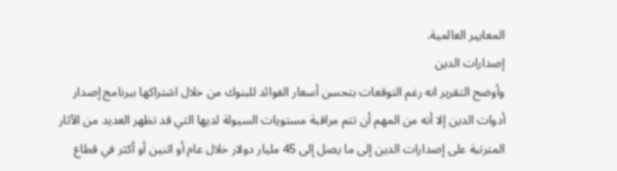المعايير العالمية.
إصدارات الدين
وأوضح التقرير انه رغم التوقعات بتحسن أسعار الفوائد للبنوك من خلال اشتراكها ببرنامج إصدار أدوات الدين إلا أنه من المهم أن تتم مراقبة مستويات السيولة لديها التي قد تظهر العديد من الآثار المترتبة على إصدارات الدين إلى ما يصل إلى 45 مليار دولار خلال عام أو اثنين أو أكثر في قطاع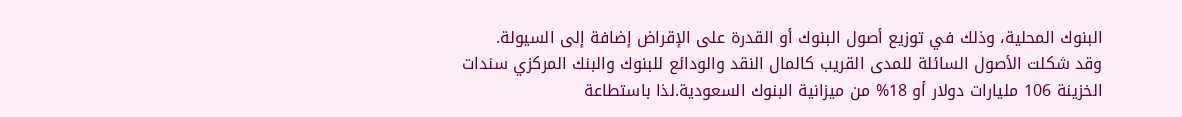البنوك المحلية، وذلك في توزيع أصول البنوك أو القدرة على الإقراض إضافة إلى السيولة.
وقد شكلت الأصول السائلة للمدى القريب كالمال النقد والودائع للبنوك والبنك المركزي سندات الخزينة 106 مليارات دولار أو 18% من ميزانية البنوك السعودية.لذا باستطاعة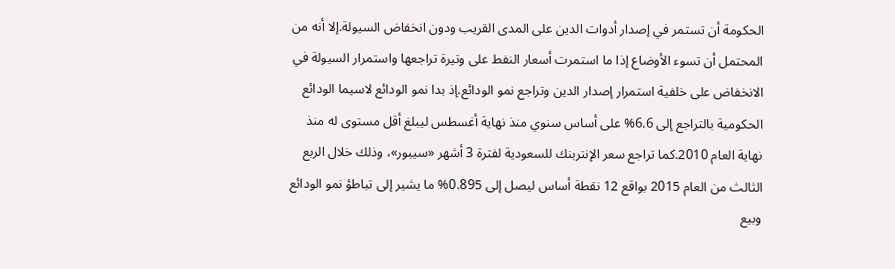الحكومة أن تستمر في إصدار أدوات الدين على المدى القريب ودون انخفاض السيولة.إلا أنه من المحتمل أن تسوء الأوضاع إذا ما استمرت أسعار النفط على وتيرة تراجعها واستمرار السيولة في الانخفاض على خلفية استمرار إصدار الدين وتراجع نمو الودائع.إذ بدا نمو الودائع لاسيما الودائع الحكومية بالتراجع إلى 6.6% على أساس سنوي منذ نهاية أغسطس ليبلغ أقل مستوى له منذ نهاية العام 2010.كما تراجع سعر الإنتربنك للسعودية لفترة 3 أشهر «سيبور»، وذلك خلال الربع الثالث من العام 2015 بواقع 12 نقطة أساس ليصل إلى 0.895% ما يشير إلى تباطؤ نمو الودائع وبيع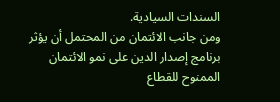السندات السيادية.
ومن جانب الائتمان من المحتمل أن يؤثر برنامج إصدار الدين على نمو الائتمان الممنوح للقطاع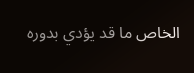الخاص ما قد يؤدي بدوره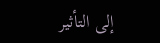إلى التأثير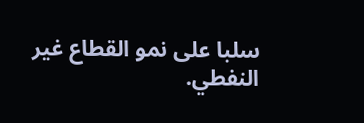سلبا على نمو القطاع غير النفطي.